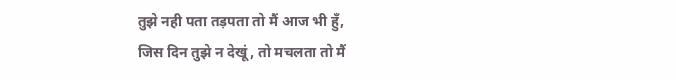तुझे नही पता तड़पता तो मैं आज भी हुँ,
जिस दिन तुझे न देखूं, तो मचलता तो मैं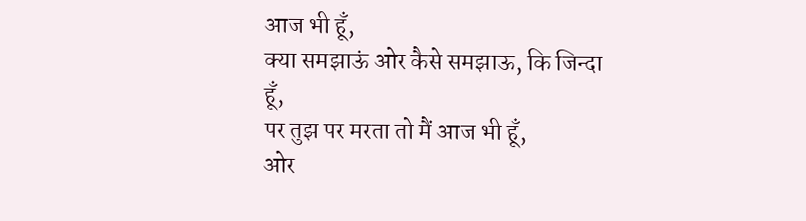आज भी हूँ,
क्या समझाऊं ओर कैसे समझाऊ, कि जिन्दा हूँ,
पर तुझ पर मरता तो मैं आज भी हूँ,
ओर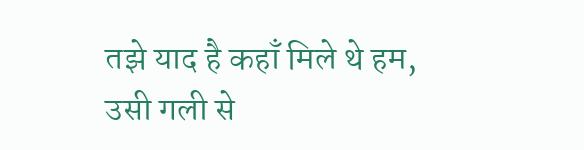तझे याद है कहाँ मिले थे हम,
उसी गली से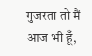गुजरता तो मैं आज भी हूँ,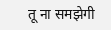तू ना समझेगी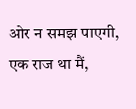ओर न समझ पाएगी,
एक राज था मैं,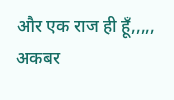और एक राज ही हूँ,,,,,
अकबर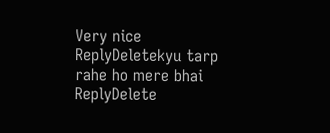Very nice
ReplyDeletekyu tarp rahe ho mere bhai
ReplyDelete